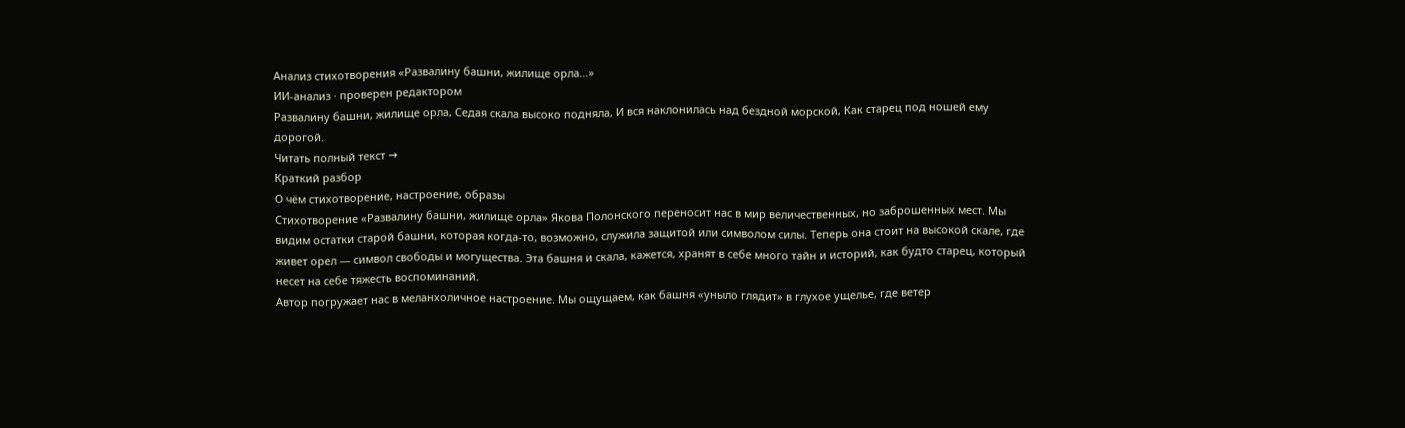Анализ стихотворения «Развалину башни, жилище орла…»
ИИ-анализ · проверен редактором
Развалину башни, жилище орла, Седая скала высоко подняла, И вся наклонилась над бездной морской, Как старец под ношей ему дорогой.
Читать полный текст →
Краткий разбор
О чём стихотворение, настроение, образы
Стихотворение «Развалину башни, жилище орла» Якова Полонского переносит нас в мир величественных, но заброшенных мест. Мы видим остатки старой башни, которая когда-то, возможно, служила защитой или символом силы. Теперь она стоит на высокой скале, где живет орел — символ свободы и могущества. Эта башня и скала, кажется, хранят в себе много тайн и историй, как будто старец, который несет на себе тяжесть воспоминаний.
Автор погружает нас в меланхоличное настроение. Мы ощущаем, как башня «уныло глядит» в глухое ущелье, где ветер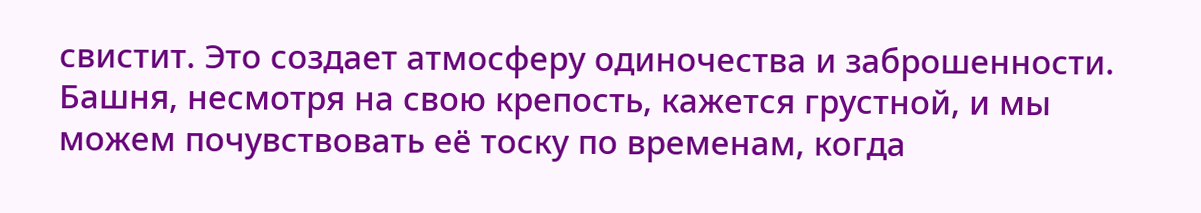свистит. Это создает атмосферу одиночества и заброшенности. Башня, несмотря на свою крепость, кажется грустной, и мы можем почувствовать её тоску по временам, когда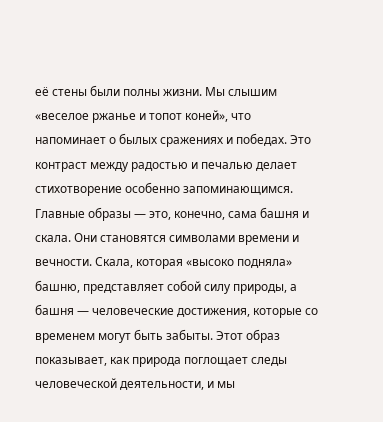её стены были полны жизни. Мы слышим «веселое ржанье и топот коней», что напоминает о былых сражениях и победах. Это контраст между радостью и печалью делает стихотворение особенно запоминающимся.
Главные образы — это, конечно, сама башня и скала. Они становятся символами времени и вечности. Скала, которая «высоко подняла» башню, представляет собой силу природы, а башня — человеческие достижения, которые со временем могут быть забыты. Этот образ показывает, как природа поглощает следы человеческой деятельности, и мы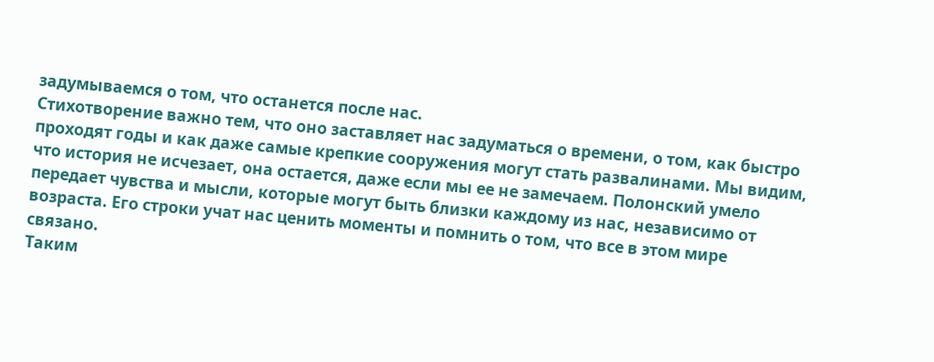задумываемся о том, что останется после нас.
Стихотворение важно тем, что оно заставляет нас задуматься о времени, о том, как быстро проходят годы и как даже самые крепкие сооружения могут стать развалинами. Мы видим, что история не исчезает, она остается, даже если мы ее не замечаем. Полонский умело передает чувства и мысли, которые могут быть близки каждому из нас, независимо от возраста. Его строки учат нас ценить моменты и помнить о том, что все в этом мире связано.
Таким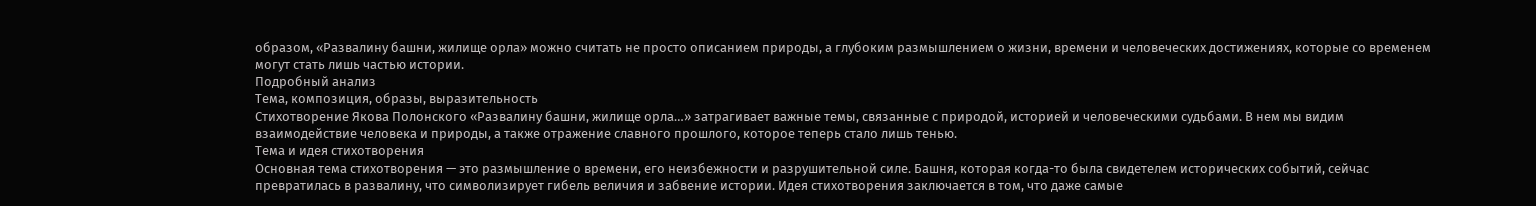образом, «Развалину башни, жилище орла» можно считать не просто описанием природы, а глубоким размышлением о жизни, времени и человеческих достижениях, которые со временем могут стать лишь частью истории.
Подробный анализ
Тема, композиция, образы, выразительность
Стихотворение Якова Полонского «Развалину башни, жилище орла…» затрагивает важные темы, связанные с природой, историей и человеческими судьбами. В нем мы видим взаимодействие человека и природы, а также отражение славного прошлого, которое теперь стало лишь тенью.
Тема и идея стихотворения
Основная тема стихотворения — это размышление о времени, его неизбежности и разрушительной силе. Башня, которая когда-то была свидетелем исторических событий, сейчас превратилась в развалину, что символизирует гибель величия и забвение истории. Идея стихотворения заключается в том, что даже самые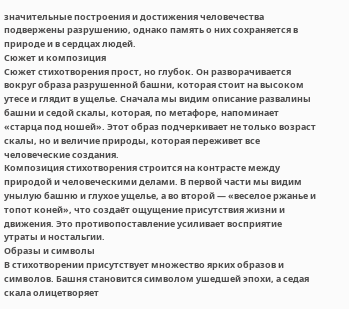значительные построения и достижения человечества подвержены разрушению, однако память о них сохраняется в природе и в сердцах людей.
Сюжет и композиция
Сюжет стихотворения прост, но глубок. Он разворачивается вокруг образа разрушенной башни, которая стоит на высоком утесе и глядит в ущелье. Сначала мы видим описание развалины башни и седой скалы, которая, по метафоре, напоминает «старца под ношей». Этот образ подчеркивает не только возраст скалы, но и величие природы, которая переживет все человеческие создания.
Композиция стихотворения строится на контрасте между природой и человеческими делами. В первой части мы видим унылую башню и глухое ущелье, а во второй — «веселое ржанье и топот коней», что создаёт ощущение присутствия жизни и движения. Это противопоставление усиливает восприятие утраты и ностальгии.
Образы и символы
В стихотворении присутствует множество ярких образов и символов. Башня становится символом ушедшей эпохи, а седая скала олицетворяет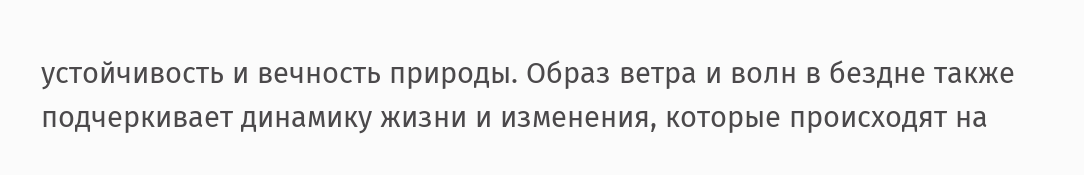устойчивость и вечность природы. Образ ветра и волн в бездне также подчеркивает динамику жизни и изменения, которые происходят на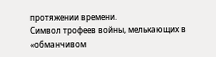протяжении времени.
Символ трофеев войны, мелькающих в «обманчивом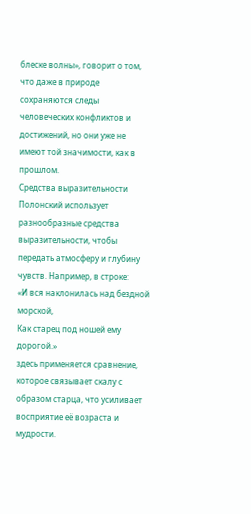блеске волны», говорит о том, что даже в природе сохраняются следы человеческих конфликтов и достижений, но они уже не имеют той значимости, как в прошлом.
Средства выразительности
Полонский использует разнообразные средства выразительности, чтобы передать атмосферу и глубину чувств. Например, в строке:
«И вся наклонилась над бездной морской,
Как старец под ношей ему дорогой.»
здесь применяется сравнение, которое связывает скалу с образом старца, что усиливает восприятие её возраста и мудрости.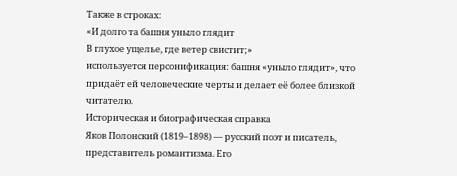Также в строках:
«И долго та башня уныло глядит
В глухое ущелье, где ветер свистит;»
используется персонификация: башня «уныло глядит», что придаёт ей человеческие черты и делает её более близкой читателю.
Историческая и биографическая справка
Яков Полонский (1819–1898) — русский поэт и писатель, представитель романтизма. Его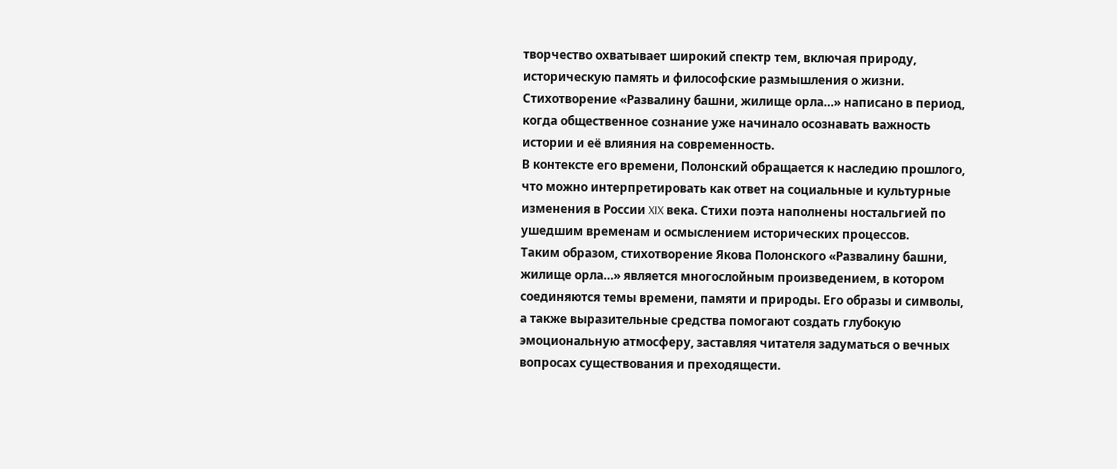творчество охватывает широкий спектр тем, включая природу, историческую память и философские размышления о жизни. Стихотворение «Развалину башни, жилище орла…» написано в период, когда общественное сознание уже начинало осознавать важность истории и её влияния на современность.
В контексте его времени, Полонский обращается к наследию прошлого, что можно интерпретировать как ответ на социальные и культурные изменения в России XIX века. Стихи поэта наполнены ностальгией по ушедшим временам и осмыслением исторических процессов.
Таким образом, стихотворение Якова Полонского «Развалину башни, жилище орла…» является многослойным произведением, в котором соединяются темы времени, памяти и природы. Его образы и символы, а также выразительные средства помогают создать глубокую эмоциональную атмосферу, заставляя читателя задуматься о вечных вопросах существования и преходящести.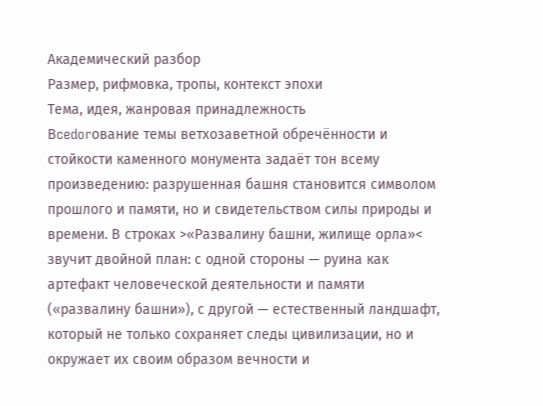Академический разбор
Размер, рифмовка, тропы, контекст эпохи
Тема, идея, жанровая принадлежность
Вcedorование темы ветхозаветной обречённости и стойкости каменного монумента задаёт тон всему произведению: разрушенная башня становится символом прошлого и памяти, но и свидетельством силы природы и времени. В строках >«Развалину башни, жилище орла»< звучит двойной план: с одной стороны — руина как артефакт человеческой деятельности и памяти («развалину башни»), с другой — естественный ландшафт, который не только сохраняет следы цивилизации, но и окружает их своим образом вечности и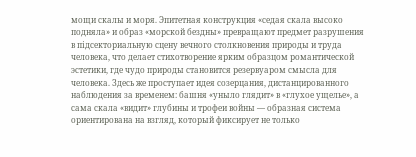мощи скалы и моря. Эпитетная конструкция «седая скала высоко подняла» и образ «морской бездны» превращают предмет разрушения в підсекториальную сцену вечного столкновения природы и труда человека, что делает стихотворение ярким образцом романтической эстетики, где чудо природы становится резервуаром смысла для человека. Здесь же проступает идея созерцания, дистанцированного наблюдения за временем: башня «уныло глядит» в «глухое ущелье», а сама скала «видит» глубины и трофеи войны — образная система ориентирована на взгляд, который фиксирует не только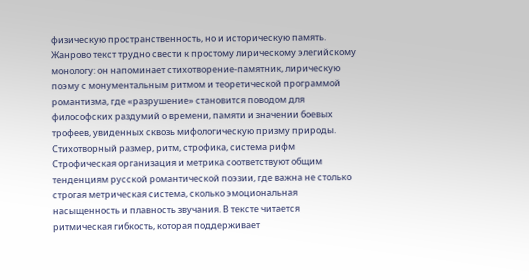физическую пространственность, но и историческую память. Жанрово текст трудно свести к простому лирическому элегийскому монологу: он напоминает стихотворение-памятник, лирическую поэму с монументальным ритмом и теоретической программой романтизма, где «разрушение» становится поводом для философских раздумий о времени, памяти и значении боевых трофеев, увиденных сквозь мифологическую призму природы.
Стихотворный размер, ритм, строфика, система рифм
Строфическая организация и метрика соответствуют общим тенденциям русской романтической поэзии, где важна не столько строгая метрическая система, сколько эмоциональная насыщенность и плавность звучания. В тексте читается ритмическая гибкость, которая поддерживает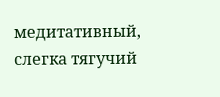медитативный, слегка тягучий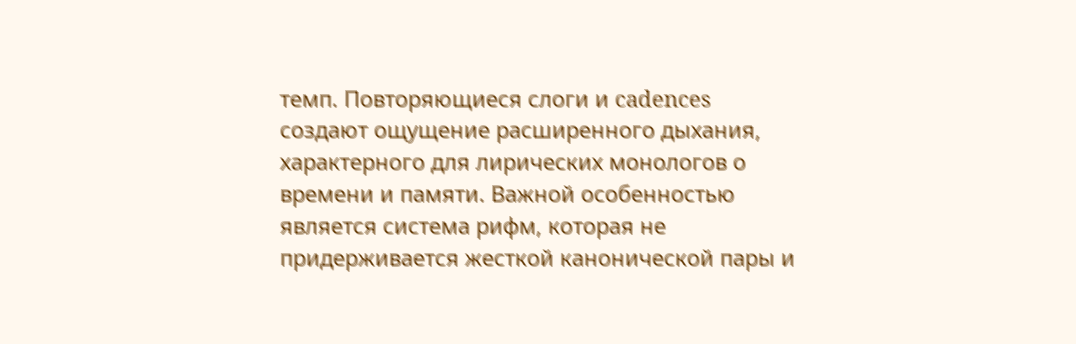темп. Повторяющиеся слоги и cadences создают ощущение расширенного дыхания, характерного для лирических монологов о времени и памяти. Важной особенностью является система рифм, которая не придерживается жесткой канонической пары и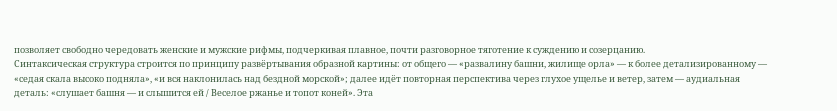позволяет свободно чередовать женские и мужские рифмы, подчеркивая плавное, почти разговорное тяготение к суждению и созерцанию.
Синтаксическая структура строится по принципу развёртывания образной картины: от общего — «развалину башни, жилище орла» — к более детализированному — «седая скала высоко подняла», «и вся наклонилась над бездной морской»; далее идёт повторная перспектива через глухое ущелье и ветер, затем — аудиальная деталь: «слушает башня — и слышится ей / Веселое ржанье и топот коней». Эта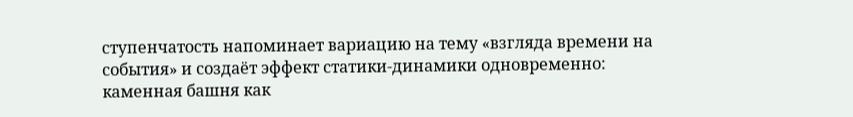ступенчатость напоминает вариацию на тему «взгляда времени на события» и создаёт эффект статики-динамики одновременно: каменная башня как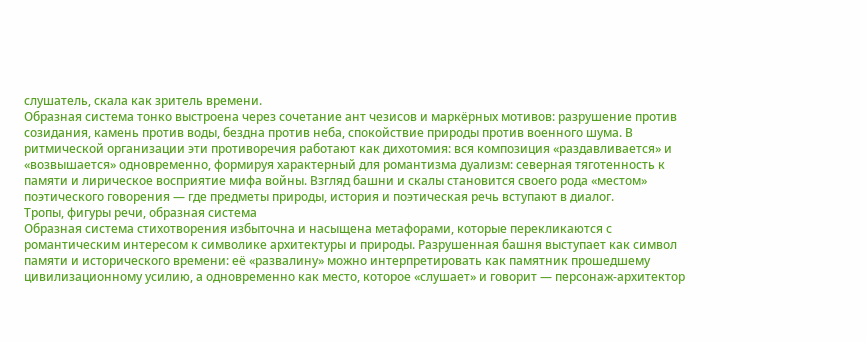слушатель, скала как зритель времени.
Образная система тонко выстроена через сочетание ант чезисов и маркёрных мотивов: разрушение против созидания, камень против воды, бездна против неба, спокойствие природы против военного шума. В ритмической организации эти противоречия работают как дихотомия: вся композиция «раздавливается» и «возвышается» одновременно, формируя характерный для романтизма дуализм: северная тяготенность к памяти и лирическое восприятие мифа войны. Взгляд башни и скалы становится своего рода «местом» поэтического говорения — где предметы природы, история и поэтическая речь вступают в диалог.
Тропы, фигуры речи, образная система
Образная система стихотворения избыточна и насыщена метафорами, которые перекликаются с романтическим интересом к символике архитектуры и природы. Разрушенная башня выступает как символ памяти и исторического времени: её «развалину» можно интерпретировать как памятник прошедшему цивилизационному усилию, а одновременно как место, которое «слушает» и говорит — персонаж-архитектор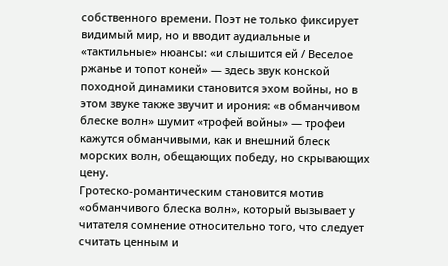собственного времени. Поэт не только фиксирует видимый мир, но и вводит аудиальные и «тактильные» нюансы: «и слышится ей / Веселое ржанье и топот коней» — здесь звук конской походной динамики становится эхом войны, но в этом звуке также звучит и ирония: «в обманчивом блеске волн» шумит «трофей войны» — трофеи кажутся обманчивыми, как и внешний блеск морских волн, обещающих победу, но скрывающих цену.
Гротеско-романтическим становится мотив «обманчивого блеска волн», который вызывает у читателя сомнение относительно того, что следует считать ценным и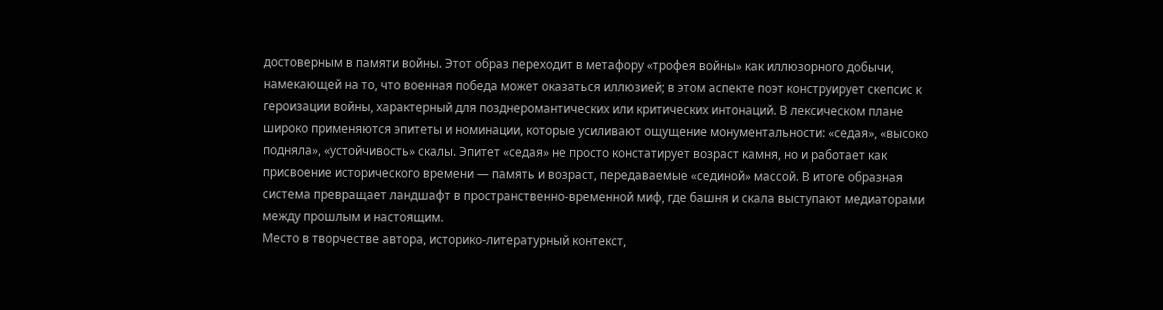достоверным в памяти войны. Этот образ переходит в метафору «трофея войны» как иллюзорного добычи, намекающей на то, что военная победа может оказаться иллюзией; в этом аспекте поэт конструирует скепсис к героизации войны, характерный для позднеромантических или критических интонаций. В лексическом плане широко применяются эпитеты и номинации, которые усиливают ощущение монументальности: «седая», «высоко подняла», «устойчивость» скалы. Эпитет «седая» не просто констатирует возраст камня, но и работает как присвоение исторического времени — память и возраст, передаваемые «сединой» массой. В итоге образная система превращает ландшафт в пространственно-временной миф, где башня и скала выступают медиаторами между прошлым и настоящим.
Место в творчестве автора, историко-литературный контекст,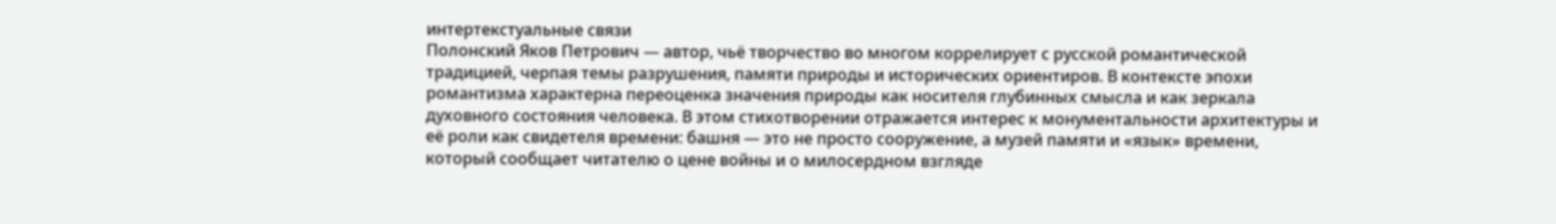интертекстуальные связи
Полонский Яков Петрович — автор, чьё творчество во многом коррелирует с русской романтической традицией, черпая темы разрушения, памяти природы и исторических ориентиров. В контексте эпохи романтизма характерна переоценка значения природы как носителя глубинных смысла и как зеркала духовного состояния человека. В этом стихотворении отражается интерес к монументальности архитектуры и её роли как свидетеля времени: башня — это не просто сооружение, а музей памяти и «язык» времени, который сообщает читателю о цене войны и о милосердном взгляде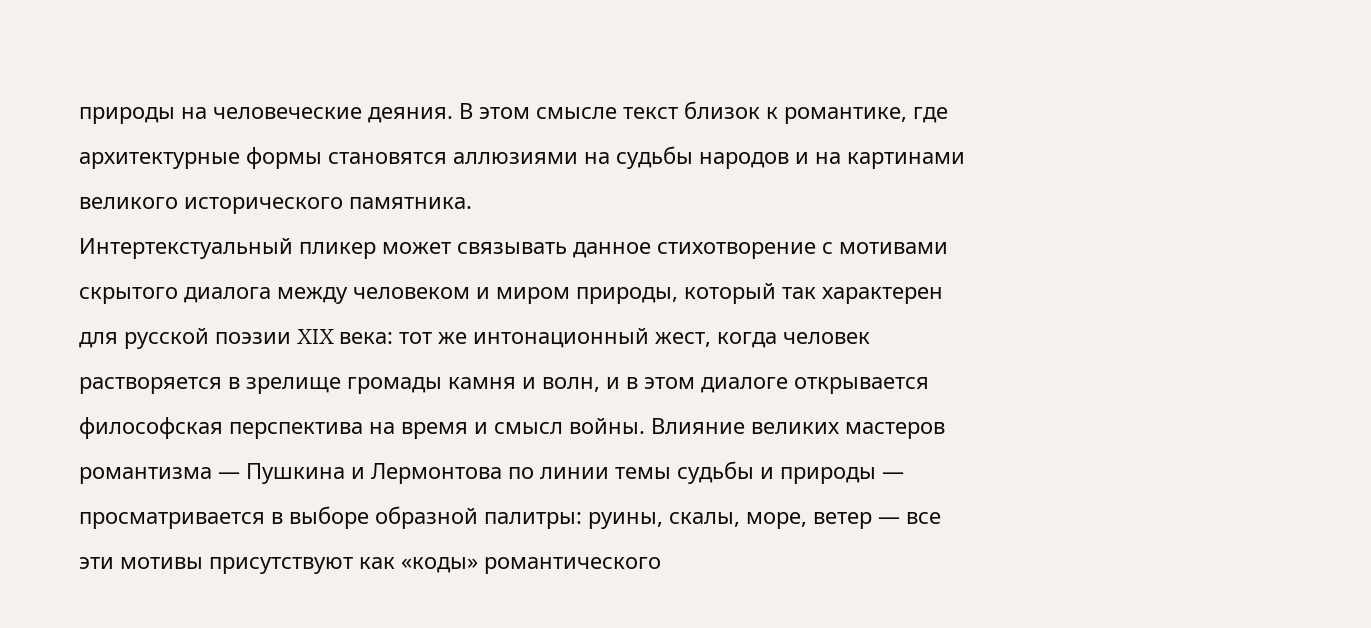природы на человеческие деяния. В этом смысле текст близок к романтике, где архитектурные формы становятся аллюзиями на судьбы народов и на картинами великого исторического памятника.
Интертекстуальный пликер может связывать данное стихотворение с мотивами скрытого диалога между человеком и миром природы, который так характерен для русской поэзии XIX века: тот же интонационный жест, когда человек растворяется в зрелище громады камня и волн, и в этом диалоге открывается философская перспектива на время и смысл войны. Влияние великих мастеров романтизма — Пушкина и Лермонтова по линии темы судьбы и природы — просматривается в выборе образной палитры: руины, скалы, море, ветер — все эти мотивы присутствуют как «коды» романтического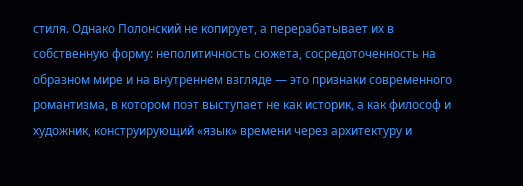стиля. Однако Полонский не копирует, а перерабатывает их в собственную форму: неполитичность сюжета, сосредоточенность на образном мире и на внутреннем взгляде — это признаки современного романтизма, в котором поэт выступает не как историк, а как философ и художник, конструирующий «язык» времени через архитектуру и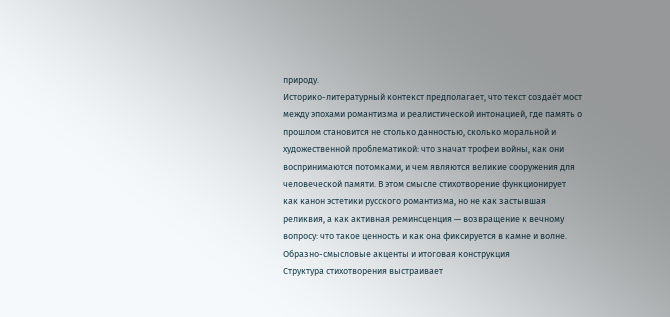природу.
Историко-литературный контекст предполагает, что текст создаёт мост между эпохами романтизма и реалистической интонацией, где память о прошлом становится не столько данностью, сколько моральной и художественной проблематикой: что значат трофеи войны, как они воспринимаются потомками, и чем являются великие сооружения для человеческой памяти. В этом смысле стихотворение функционирует как канон эстетики русского романтизма, но не как застывшая реликвия, а как активная реминсценция — возвращение к вечному вопросу: что такое ценность и как она фиксируется в камне и волне.
Образно-смысловые акценты и итоговая конструкция
Структура стихотворения выстраивает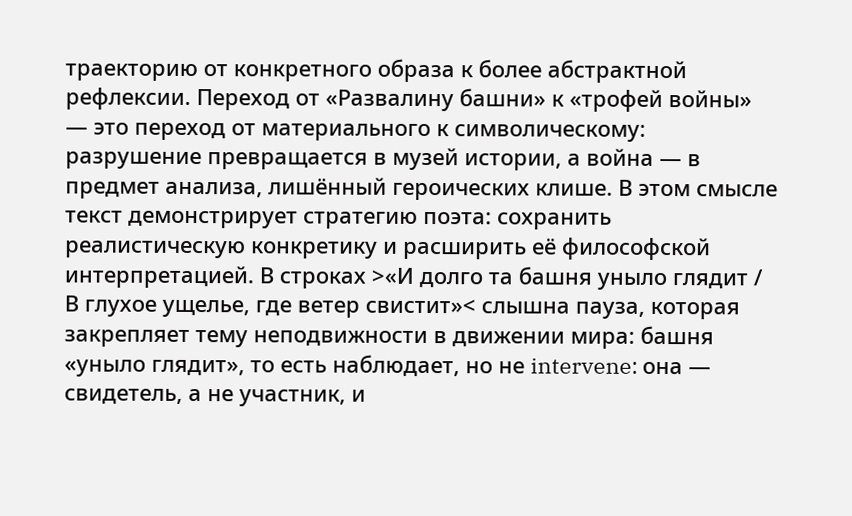траекторию от конкретного образа к более абстрактной рефлексии. Переход от «Развалину башни» к «трофей войны» — это переход от материального к символическому: разрушение превращается в музей истории, а война — в предмет анализа, лишённый героических клише. В этом смысле текст демонстрирует стратегию поэта: сохранить реалистическую конкретику и расширить её философской интерпретацией. В строках >«И долго та башня уныло глядит / В глухое ущелье, где ветер свистит»< слышна пауза, которая закрепляет тему неподвижности в движении мира: башня «уныло глядит», то есть наблюдает, но не intervene: она — свидетель, а не участник, и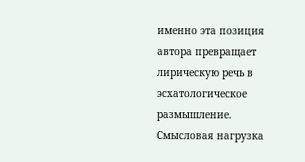именно эта позиция автора превращает лирическую речь в эсхатологическое размышление.
Смысловая нагрузка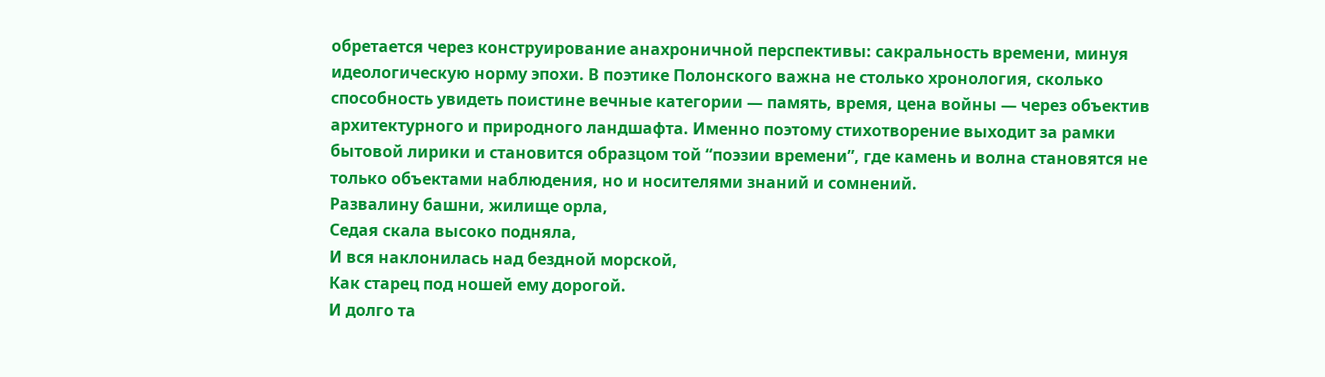обретается через конструирование анахроничной перспективы: сакральность времени, минуя идеологическую норму эпохи. В поэтике Полонского важна не столько хронология, сколько способность увидеть поистине вечные категории — память, время, цена войны — через объектив архитектурного и природного ландшафта. Именно поэтому стихотворение выходит за рамки бытовой лирики и становится образцом той “поэзии времени”, где камень и волна становятся не только объектами наблюдения, но и носителями знаний и сомнений.
Развалину башни, жилище орла,
Седая скала высоко подняла,
И вся наклонилась над бездной морской,
Как старец под ношей ему дорогой.
И долго та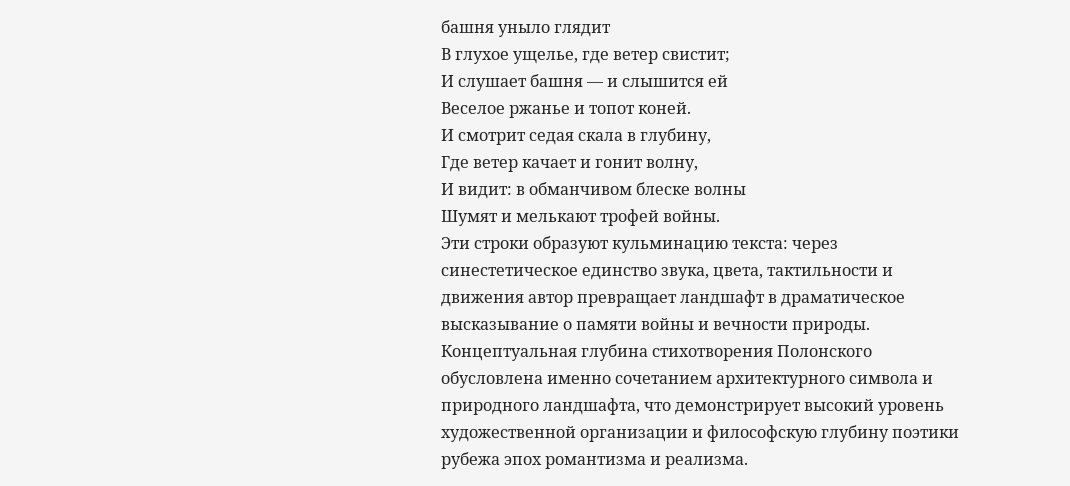башня уныло глядит
В глухое ущелье, где ветер свистит;
И слушает башня — и слышится ей
Веселое ржанье и топот коней.
И смотрит седая скала в глубину,
Где ветер качает и гонит волну,
И видит: в обманчивом блеске волны
Шумят и мелькают трофей войны.
Эти строки образуют кульминацию текста: через синестетическое единство звука, цвета, тактильности и движения автор превращает ландшафт в драматическое высказывание о памяти войны и вечности природы. Концептуальная глубина стихотворения Полонского обусловлена именно сочетанием архитектурного символа и природного ландшафта, что демонстрирует высокий уровень художественной организации и философскую глубину поэтики рубежа эпох романтизма и реализма.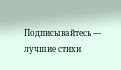Подписывайтесь — лучшие стихи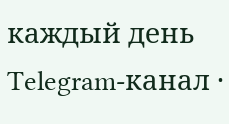каждый день
Telegram-канал ·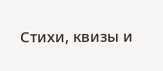Стихи, квизы и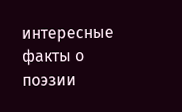интересные факты о поэзии